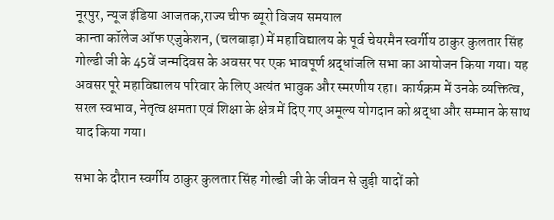नूरपुर, न्यूज इंडिया आजतक,राज्य चीफ ब्यूरो विजय समयाल
कान्ता कॉलेज ऑफ एजुकेशन, (चलबाड़ा) में महाविद्यालय के पूर्व चेयरमैन स्वर्गीय ठाकुर कुलतार सिंह गोल्डी जी के 45वें जन्मदिवस के अवसर पर एक भावपूर्ण श्रद्धांजलि सभा का आयोजन किया गया। यह अवसर पूरे महाविद्यालय परिवार के लिए अत्यंत भावुक और स्मरणीय रहा। कार्यक्रम में उनके व्यक्तित्व, सरल स्वभाव, नेतृत्व क्षमता एवं शिक्षा के क्षेत्र में दिए गए अमूल्य योगदान को श्रद्धा और सम्मान के साथ याद किया गया।

सभा के दौरान स्वर्गीय ठाकुर कुलतार सिंह गोल्डी जी के जीवन से जुड़ी यादों को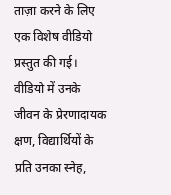ताज़ा करने के लिए एक विशेष वीडियो प्रस्तुत की गई। वीडियो में उनके जीवन के प्रेरणादायक क्षण, विद्यार्थियों के प्रति उनका स्नेह,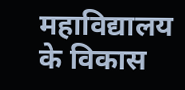महाविद्यालय के विकास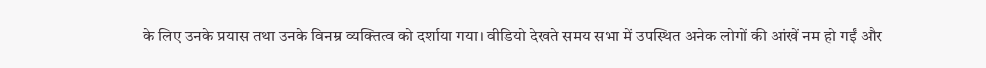के लिए उनके प्रयास तथा उनके विनम्र व्यक्तित्व को दर्शाया गया। वीडियो देखते समय सभा में उपस्थित अनेक लोगों की आंखें नम हो गईं और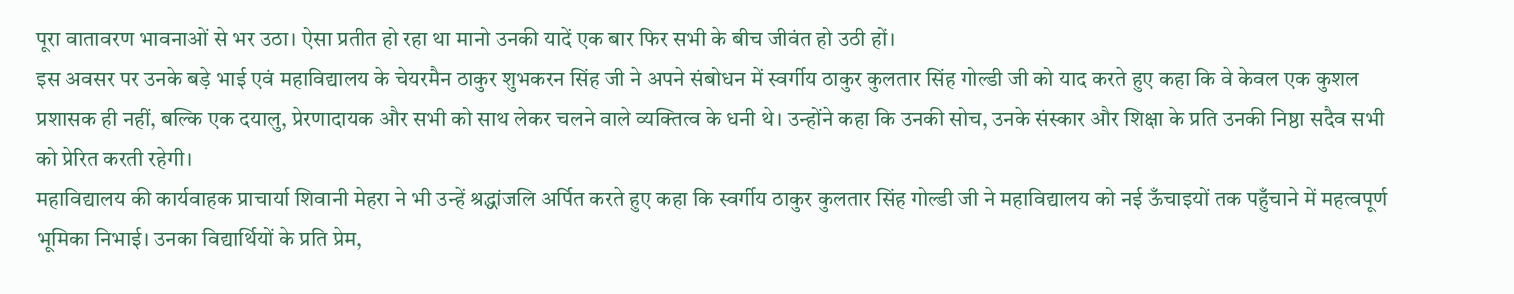पूरा वातावरण भावनाओं से भर उठा। ऐसा प्रतीत हो रहा था मानो उनकी यादें एक बार फिर सभी के बीच जीवंत हो उठी हों।
इस अवसर पर उनके बड़े भाई एवं महाविद्यालय के चेयरमैन ठाकुर शुभकरन सिंह जी ने अपने संबोधन में स्वर्गीय ठाकुर कुलतार सिंह गोल्डी जी को याद करते हुए कहा कि वे केवल एक कुशल प्रशासक ही नहीं, बल्कि एक दयालु, प्रेरणादायक और सभी को साथ लेकर चलने वाले व्यक्तित्व के धनी थे। उन्होंने कहा कि उनकी सोच, उनके संस्कार और शिक्षा के प्रति उनकी निष्ठा सदैव सभी को प्रेरित करती रहेगी।
महाविद्यालय की कार्यवाहक प्राचार्या शिवानी मेहरा ने भी उन्हें श्रद्धांजलि अर्पित करते हुए कहा कि स्वर्गीय ठाकुर कुलतार सिंह गोल्डी जी ने महाविद्यालय को नई ऊँचाइयों तक पहुँचाने में महत्वपूर्ण भूमिका निभाई। उनका विद्यार्थियों के प्रति प्रेम,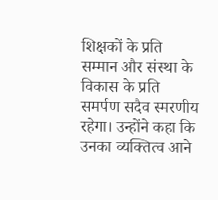शिक्षकों के प्रति सम्मान और संस्था के विकास के प्रति समर्पण सदैव स्मरणीय रहेगा। उन्होंने कहा कि उनका व्यक्तित्व आने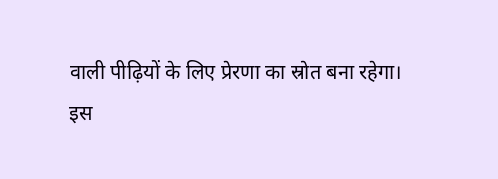वाली पीढ़ियों के लिए प्रेरणा का स्रोत बना रहेगा।
इस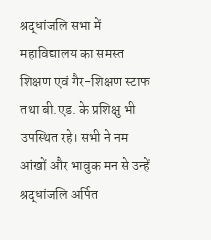श्रद्धांजलि सभा में महाविद्यालय का समस्त शिक्षण एवं गैर-शिक्षण स्टाफ तथा बी.एड. के प्रशिक्षु भी उपस्थित रहे। सभी ने नम आंखों और भावुक मन से उन्हें श्रद्धांजलि अर्पित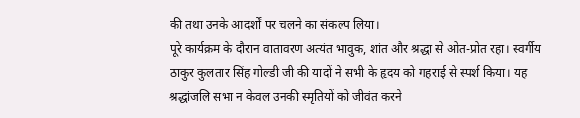की तथा उनके आदर्शों पर चलने का संकल्प लिया।
पूरे कार्यक्रम के दौरान वातावरण अत्यंत भावुक, शांत और श्रद्धा से ओत-प्रोत रहा। स्वर्गीय ठाकुर कुलतार सिंह गोल्डी जी की यादों ने सभी के हृदय को गहराई से स्पर्श किया। यह श्रद्धांजलि सभा न केवल उनकी स्मृतियों को जीवंत करने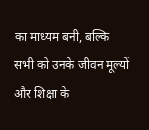का माध्यम बनी, बल्कि सभी को उनके जीवन मूल्यों और शिक्षा के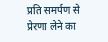प्रति समर्पण से प्रेरणा लेने का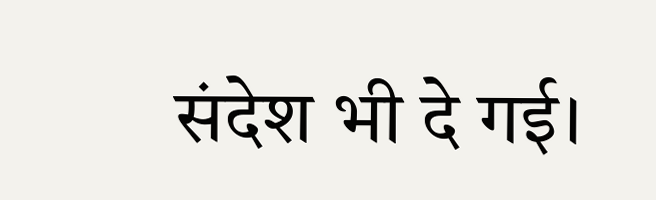संदेश भी दे गई।